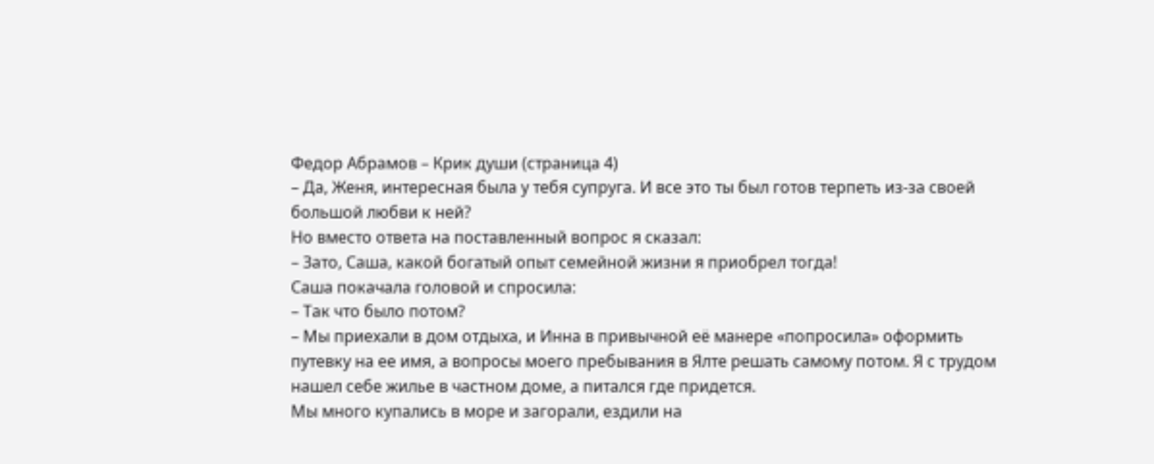Федор Абрамов – Крик души (страница 4)
– Да, Женя, интересная была у тебя супруга. И все это ты был готов терпеть из-за своей большой любви к ней?
Но вместо ответа на поставленный вопрос я сказал:
– Зато, Саша, какой богатый опыт семейной жизни я приобрел тогда!
Саша покачала головой и спросила:
– Так что было потом?
– Мы приехали в дом отдыха, и Инна в привычной её манере «попросила» оформить путевку на ее имя, а вопросы моего пребывания в Ялте решать самому потом. Я с трудом нашел себе жилье в частном доме, а питался где придется.
Мы много купались в море и загорали, ездили на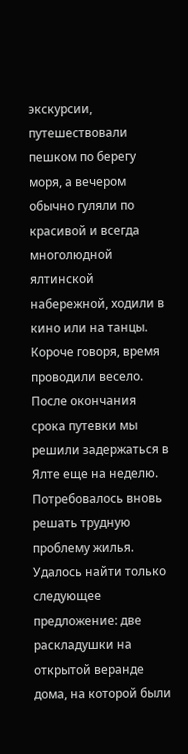экскурсии, путешествовали пешком по берегу моря, а вечером обычно гуляли по красивой и всегда многолюдной ялтинской набережной, ходили в кино или на танцы. Короче говоря, время проводили весело.
После окончания срока путевки мы решили задержаться в Ялте еще на неделю. Потребовалось вновь решать трудную проблему жилья. Удалось найти только следующее предложение: две раскладушки на открытой веранде дома, на которой были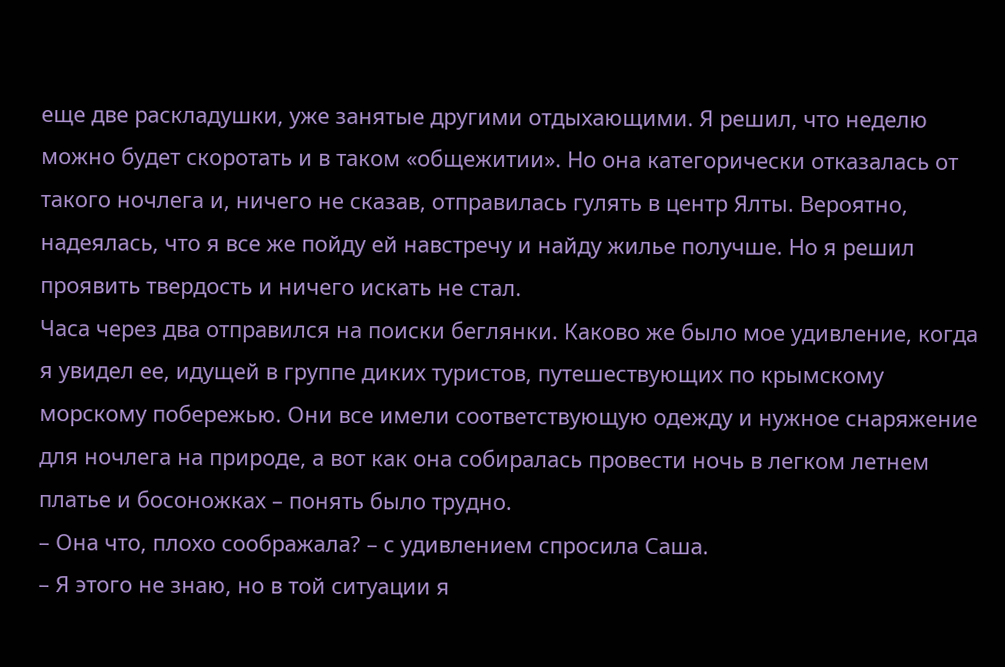еще две раскладушки, уже занятые другими отдыхающими. Я решил, что неделю можно будет скоротать и в таком «общежитии». Но она категорически отказалась от такого ночлега и, ничего не сказав, отправилась гулять в центр Ялты. Вероятно, надеялась, что я все же пойду ей навстречу и найду жилье получше. Но я решил проявить твердость и ничего искать не стал.
Часа через два отправился на поиски беглянки. Каково же было мое удивление, когда я увидел ее, идущей в группе диких туристов, путешествующих по крымскому морскому побережью. Они все имели соответствующую одежду и нужное снаряжение для ночлега на природе, а вот как она собиралась провести ночь в легком летнем платье и босоножках – понять было трудно.
– Она что, плохо соображала? – с удивлением спросила Саша.
– Я этого не знаю, но в той ситуации я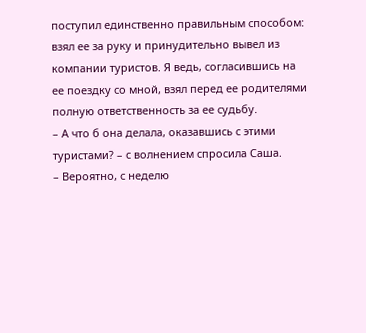поступил единственно правильным способом: взял ее за руку и принудительно вывел из компании туристов. Я ведь, согласившись на ее поездку со мной, взял перед ее родителями полную ответственность за ее судьбу.
– А что б она делала, оказавшись с этими туристами? – с волнением спросила Саша.
– Вероятно, с неделю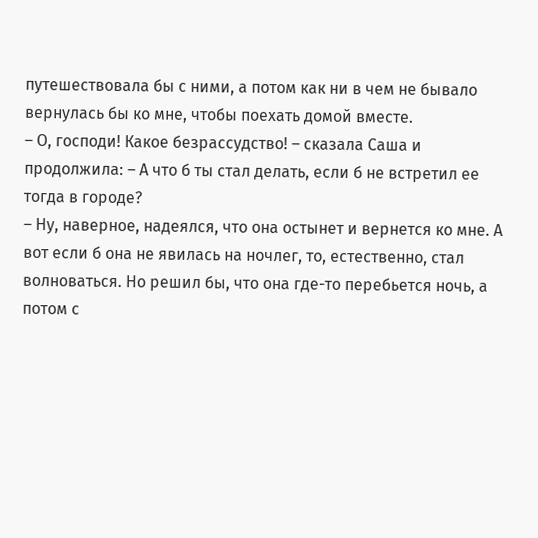путешествовала бы с ними, а потом как ни в чем не бывало вернулась бы ко мне, чтобы поехать домой вместе.
– О, господи! Какое безрассудство! – сказала Саша и продолжила: – А что б ты стал делать, если б не встретил ее тогда в городе?
– Ну, наверное, надеялся, что она остынет и вернется ко мне. А вот если б она не явилась на ночлег, то, естественно, стал волноваться. Но решил бы, что она где-то перебьется ночь, а потом с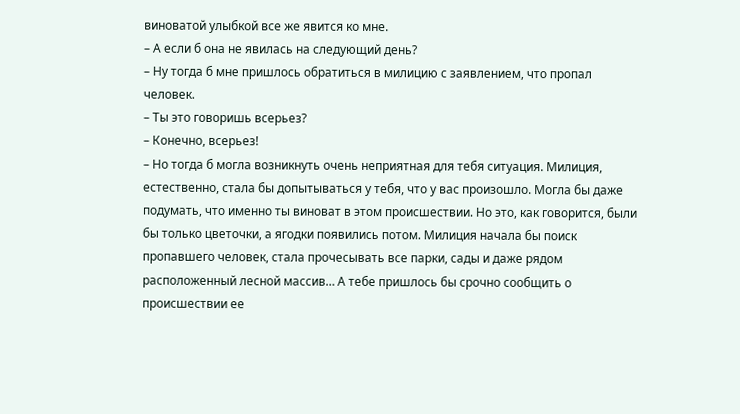виноватой улыбкой все же явится ко мне.
– А если б она не явилась на следующий день?
– Ну тогда б мне пришлось обратиться в милицию с заявлением, что пропал человек.
– Ты это говоришь всерьез?
– Конечно, всерьез!
– Но тогда б могла возникнуть очень неприятная для тебя ситуация. Милиция, естественно, стала бы допытываться у тебя, что у вас произошло. Могла бы даже подумать, что именно ты виноват в этом происшествии. Но это, как говорится, были бы только цветочки, а ягодки появились потом. Милиция начала бы поиск пропавшего человек, стала прочесывать все парки, сады и даже рядом расположенный лесной массив… А тебе пришлось бы срочно сообщить о происшествии ее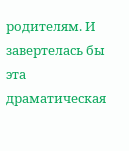родителям. И завертелась бы эта драматическая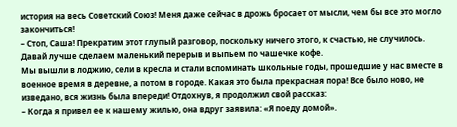история на весь Советский Союз! Меня даже сейчас в дрожь бросает от мысли, чем бы все это могло закончиться!
– Стоп, Саша! Прекратим этот глупый разговор, поскольку ничего этого, к счастью, не случилось. Давай лучше сделаем маленький перерыв и выпьем по чашечке кофе.
Мы вышли в лоджию, сели в кресла и стали вспоминать школьные годы, прошедшие у нас вместе в военное время в деревне, а потом в городе. Какая это была прекрасная пора! Все было ново, не изведано, вся жизнь была впереди! Отдохнув, я продолжил свой рассказ:
– Когда я привел ее к нашему жилью, она вдруг заявила: «Я поеду домой».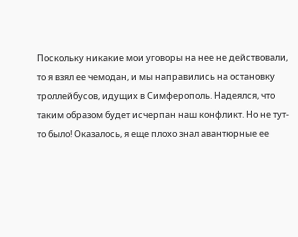Поскольку никакие мои уговоры на нее не действовали, то я взял ее чемодан, и мы направились на остановку троллейбусов, идущих в Симферополь. Надеялся, что таким образом будет исчерпан наш конфликт. Но не тут-то было! Оказалось, я еще плохо знал авантюрные ее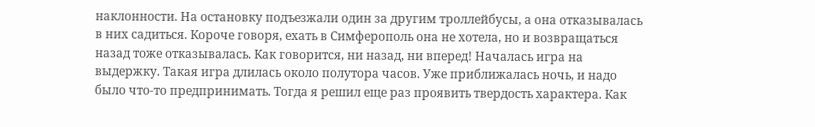наклонности. На остановку подъезжали один за другим троллейбусы, а она отказывалась в них садиться. Короче говоря, ехать в Симферополь она не хотела, но и возвращаться назад тоже отказывалась. Как говорится, ни назад, ни вперед! Началась игра на выдержку. Такая игра длилась около полутора часов. Уже приближалась ночь, и надо было что-то предпринимать. Тогда я решил еще раз проявить твердость характера. Как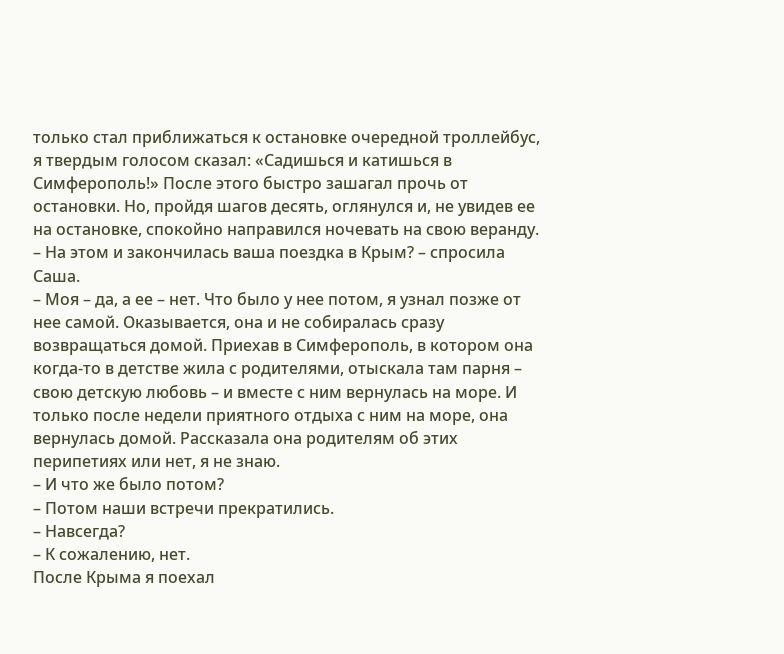только стал приближаться к остановке очередной троллейбус, я твердым голосом сказал: «Садишься и катишься в Симферополь!» После этого быстро зашагал прочь от остановки. Но, пройдя шагов десять, оглянулся и, не увидев ее на остановке, спокойно направился ночевать на свою веранду.
– На этом и закончилась ваша поездка в Крым? – спросила Саша.
– Моя – да, а ее – нет. Что было у нее потом, я узнал позже от нее самой. Оказывается, она и не собиралась сразу возвращаться домой. Приехав в Симферополь, в котором она когда-то в детстве жила с родителями, отыскала там парня – свою детскую любовь – и вместе с ним вернулась на море. И только после недели приятного отдыха с ним на море, она вернулась домой. Рассказала она родителям об этих перипетиях или нет, я не знаю.
– И что же было потом?
– Потом наши встречи прекратились.
– Навсегда?
– К сожалению, нет.
После Крыма я поехал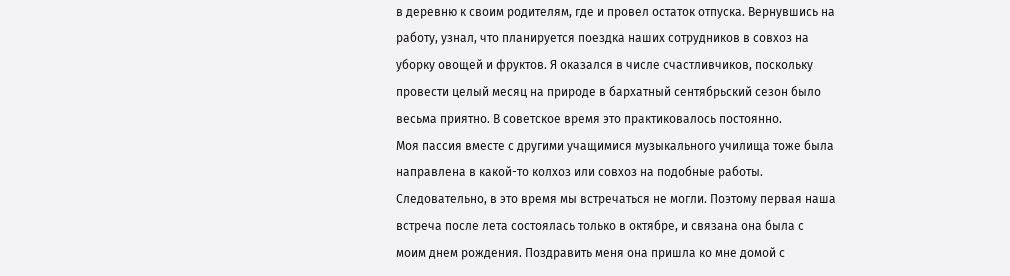в деревню к своим родителям, где и провел остаток отпуска. Вернувшись на работу, узнал, что планируется поездка наших сотрудников в совхоз на уборку овощей и фруктов. Я оказался в числе счастливчиков, поскольку провести целый месяц на природе в бархатный сентябрьский сезон было весьма приятно. В советское время это практиковалось постоянно.
Моя пассия вместе с другими учащимися музыкального училища тоже была направлена в какой-то колхоз или совхоз на подобные работы. Следовательно, в это время мы встречаться не могли. Поэтому первая наша встреча после лета состоялась только в октябре, и связана она была с моим днем рождения. Поздравить меня она пришла ко мне домой с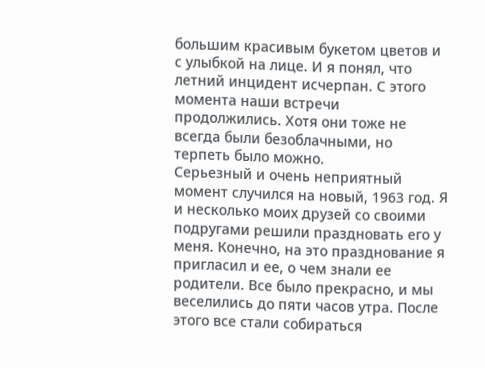большим красивым букетом цветов и с улыбкой на лице. И я понял, что летний инцидент исчерпан. С этого момента наши встречи продолжились. Хотя они тоже не всегда были безоблачными, но терпеть было можно.
Серьезный и очень неприятный момент случился на новый, 1963 год. Я и несколько моих друзей со своими подругами решили праздновать его у меня. Конечно, на это празднование я пригласил и ее, о чем знали ее родители. Все было прекрасно, и мы веселились до пяти часов утра. После этого все стали собираться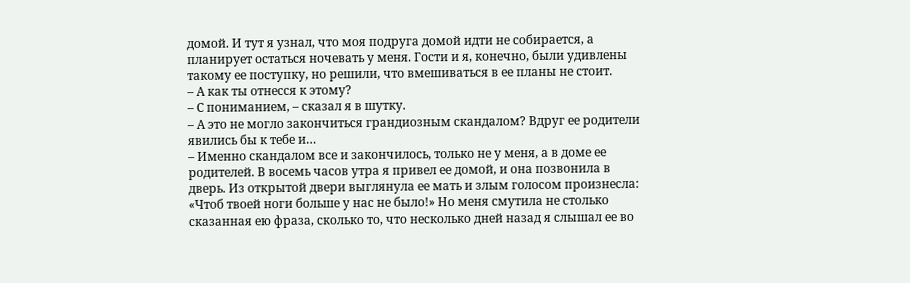домой. И тут я узнал, что моя подруга домой идти не собирается, а планирует остаться ночевать у меня. Гости и я, конечно, были удивлены такому ее поступку, но решили, что вмешиваться в ее планы не стоит.
– А как ты отнесся к этому?
– С пониманием, – сказал я в шутку.
– А это не могло закончиться грандиозным скандалом? Вдруг ее родители явились бы к тебе и…
– Именно скандалом все и закончилось, только не у меня, а в доме ее родителей. В восемь часов утра я привел ее домой, и она позвонила в дверь. Из открытой двери выглянула ее мать и злым голосом произнесла: «Чтоб твоей ноги больше у нас не было!» Но меня смутила не столько сказанная ею фраза, сколько то, что несколько дней назад я слышал ее во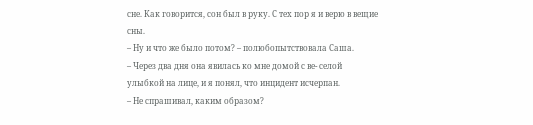сне. Как говорится, сон был в руку. С тех пор я и верю в вещие сны.
– Ну и что же было потом? – полюбопытствовала Саша.
– Через два дня она явилась ко мне домой с ве- селой улыбкой на лице, и я понял, что инцидент исчерпан.
– Не спрашивал, каким образом?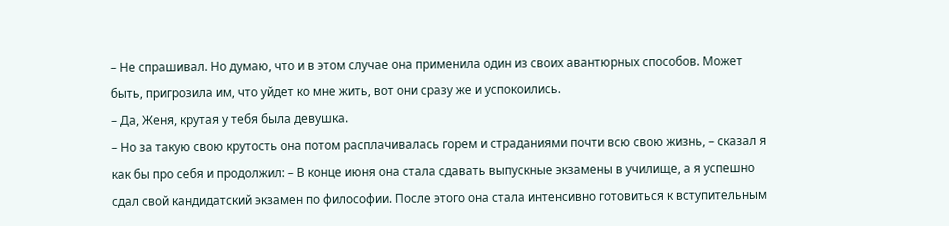– Не спрашивал. Но думаю, что и в этом случае она применила один из своих авантюрных способов. Может быть, пригрозила им, что уйдет ко мне жить, вот они сразу же и успокоились.
– Да, Женя, крутая у тебя была девушка.
– Но за такую свою крутость она потом расплачивалась горем и страданиями почти всю свою жизнь, – сказал я как бы про себя и продолжил: – В конце июня она стала сдавать выпускные экзамены в училище, а я успешно сдал свой кандидатский экзамен по философии. После этого она стала интенсивно готовиться к вступительным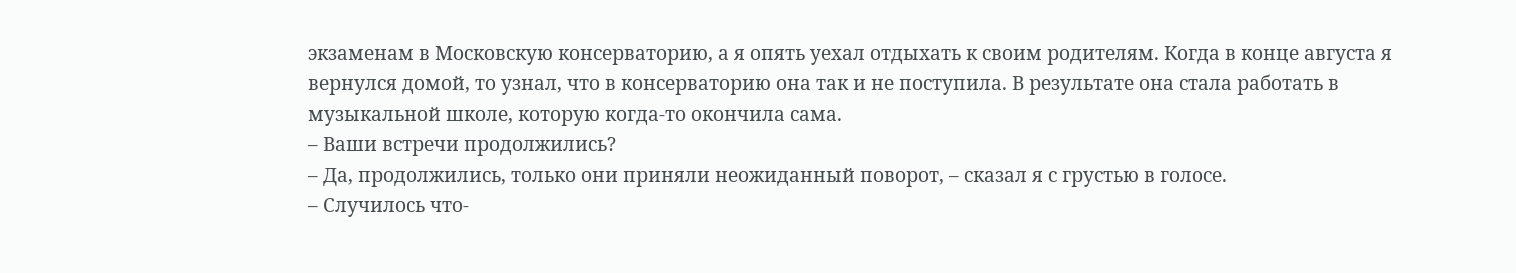экзаменам в Московскую консерваторию, а я опять уехал отдыхать к своим родителям. Когда в конце августа я вернулся домой, то узнал, что в консерваторию она так и не поступила. В результате она стала работать в музыкальной школе, которую когда-то окончила сама.
– Ваши встречи продолжились?
– Да, продолжились, только они приняли неожиданный поворот, – сказал я с грустью в голосе.
– Случилось что-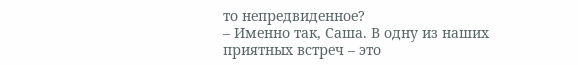то непредвиденное?
– Именно так, Саша. В одну из наших приятных встреч – это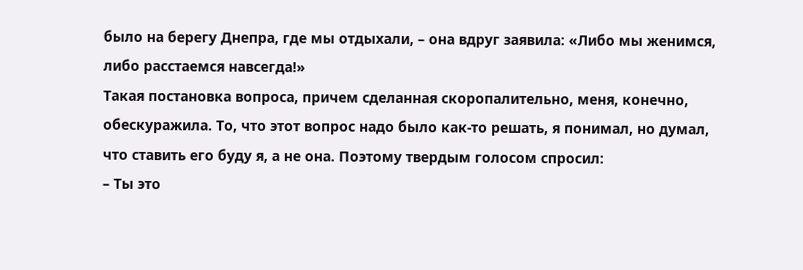было на берегу Днепра, где мы отдыхали, – она вдруг заявила: «Либо мы женимся, либо расстаемся навсегда!»
Такая постановка вопроса, причем сделанная скоропалительно, меня, конечно, обескуражила. То, что этот вопрос надо было как-то решать, я понимал, но думал, что ставить его буду я, а не она. Поэтому твердым голосом спросил:
– Ты это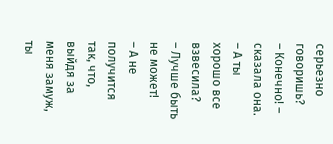серьезно говоришь?
– Конечно! – сказала она.
– А ты хорошо все взвесила?
– Лучше быть не может!
– А не получится так, что, выйдя за меня замуж, ты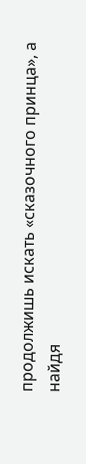продолжишь искать «сказочного принца», а найдя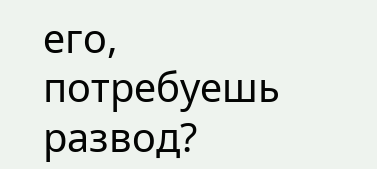его, потребуешь развод?